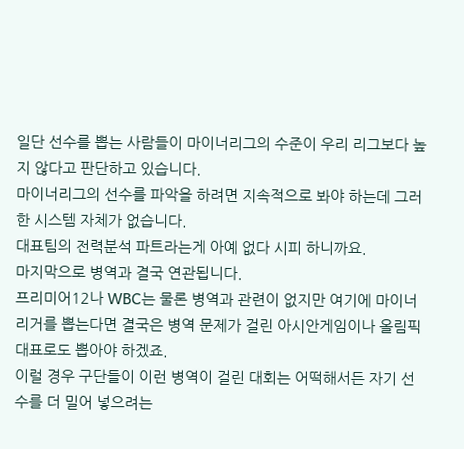일단 선수를 뽑는 사람들이 마이너리그의 수준이 우리 리그보다 높지 않다고 판단하고 있습니다.
마이너리그의 선수를 파악을 하려면 지속적으로 봐야 하는데 그러한 시스템 자체가 없습니다.
대표팀의 전력분석 파트라는게 아예 없다 시피 하니까요.
마지막으로 병역과 결국 연관됩니다.
프리미어12나 WBC는 물론 병역과 관련이 없지만 여기에 마이너리거를 뽑는다면 결국은 병역 문제가 걸린 아시안게임이나 올림픽 대표로도 뽑아야 하겠죠.
이럴 경우 구단들이 이런 병역이 걸린 대회는 어떡해서든 자기 선수를 더 밀어 넣으려는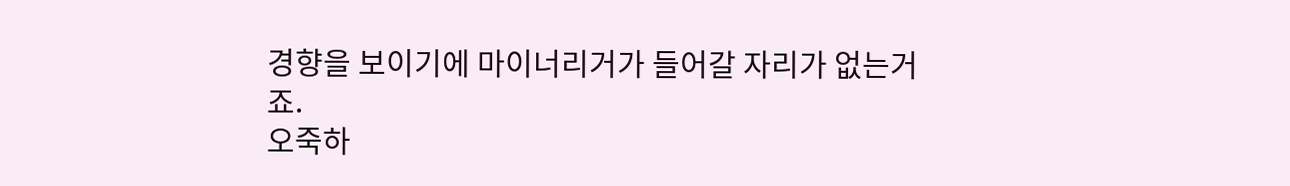경향을 보이기에 마이너리거가 들어갈 자리가 없는거죠.
오죽하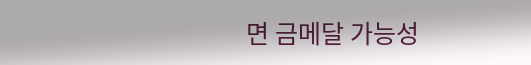면 금메달 가능성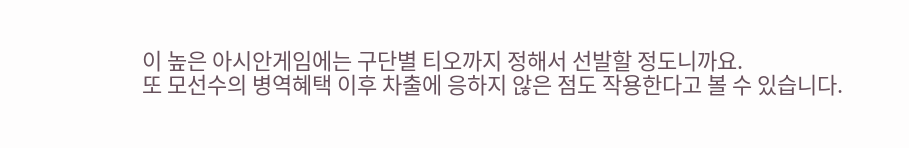이 높은 아시안게임에는 구단별 티오까지 정해서 선발할 정도니까요.
또 모선수의 병역혜택 이후 차출에 응하지 않은 점도 작용한다고 볼 수 있습니다.